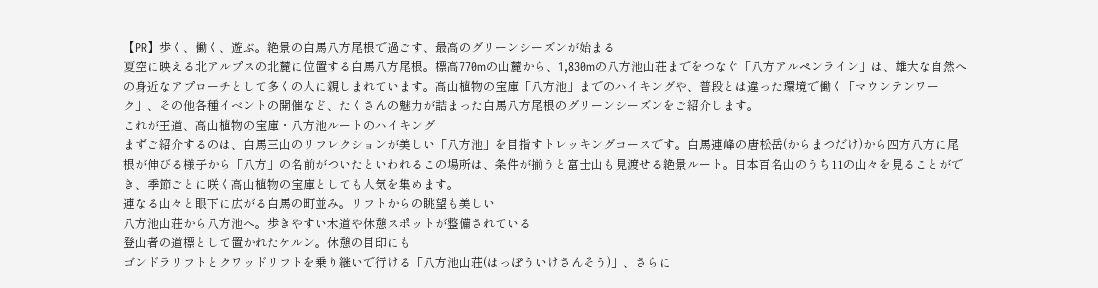【PR】歩く、働く、遊ぶ。絶景の白馬八方尾根で過ごす、最高のグリーンシーズンが始まる
夏空に映える北アルプスの北麓に位置する白馬八方尾根。標高770mの山麓から、1,830mの八方池山荘までをつなぐ「八方アルペンライン」は、雄大な自然への身近なアプローチとして多くの人に親しまれています。高山植物の宝庫「八方池」までのハイキングや、普段とは違った環境で働く「マウンテンワーク」、その他各種イベントの開催など、たくさんの魅力が詰まった白馬八方尾根のグリーンシーズンをご紹介します。
これが王道、高山植物の宝庫・八方池ルートのハイキング
まずご紹介するのは、白馬三山のリフレクションが美しい「八方池」を目指すトレッキングコースです。白馬連峰の唐松岳(からまつだけ)から四方八方に尾根が伸びる様子から「八方」の名前がついたといわれるこの場所は、条件が揃うと富士山も見渡せる絶景ルート。日本百名山のうち11の山々を見ることができ、季節ごとに咲く高山植物の宝庫としても人気を集めます。
連なる山々と眼下に広がる白馬の町並み。リフトからの眺望も美しい
八方池山荘から八方池へ。歩きやすい木道や休憩スポットが整備されている
登山者の道標として置かれたケルン。休憩の目印にも
ゴンドラリフトとクワッドリフトを乗り継いで行ける「八方池山荘(はっぽういけさんそう)」、さらに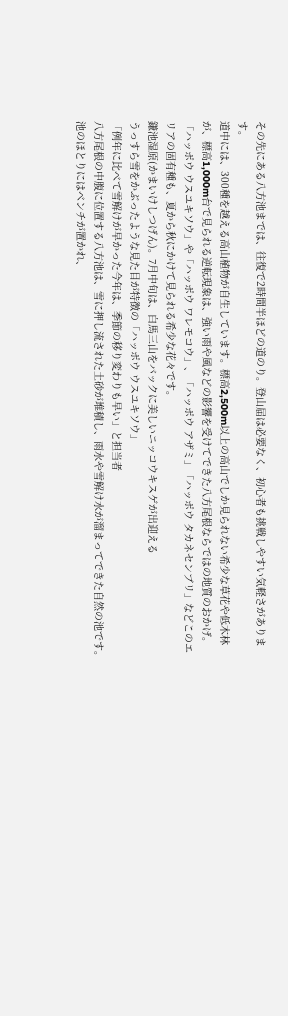その先にある八方池までは、往復で2時間半ほどの道のり。登山届は必要なく、初心者も挑戦しやすい気軽さがあります。
道中には、300種を越える高山植物が自生しています。標高2,500m以上の高山でしか見られない希少な草花や低木林が、標高1,000m台で見られる逆転現象は、強い雨や風などの影響を受けてできた八方尾根ならではの地質のおかげ。「ハッポウ ウスユキソウ」や「ハッポウ ワレモコウ」、「ハッポウ アザミ」「ハッポウ タカネセンブリ」などこのエリアの固有種も、夏から秋にかけて見られる希少な花々です。
鎌池湿原(かまいけしつげん)。7月中旬は、白馬三山をバックに美しいニッコウキスゲが出迎える
うっすら雪をかぶったような見た目が特徴の「ハッポウ ウスユキソウ」
「例年に比べて雪解けが早かった今年は、季節の移り変わりも早い」と担当者
八方尾根の中腹に位置する八方池は、雪に押し流された土砂が堆積し、雨水や雪解け水が溜まってできた自然の池です。池のほとりにはベンチが置かれ、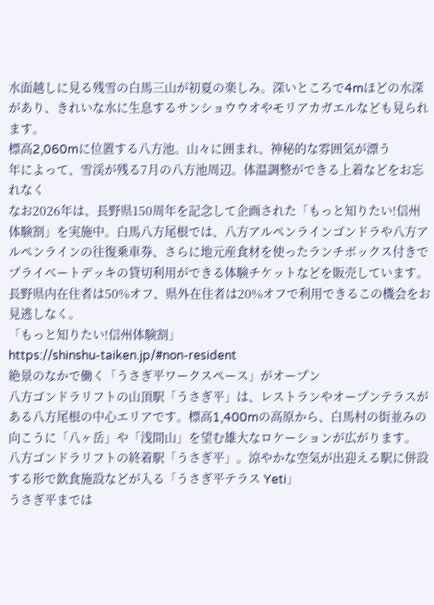水面越しに見る残雪の白馬三山が初夏の楽しみ。深いところで4mほどの水深があり、きれいな水に生息するサンショウウオやモリアカガエルなども見られます。
標高2,060mに位置する八方池。山々に囲まれ、神秘的な雰囲気が漂う
年によって、雪渓が残る7月の八方池周辺。体温調整ができる上着などをお忘れなく
なお2026年は、長野県150周年を記念して企画された「もっと知りたい!信州体験割」を実施中。白馬八方尾根では、八方アルペンラインゴンドラや八方アルペンラインの往復乗車券、さらに地元産食材を使ったランチボックス付きでプライベートデッキの貸切利用ができる体験チケットなどを販売しています。長野県内在住者は50%オフ、県外在住者は20%オフで利用できるこの機会をお見逃しなく。
「もっと知りたい!信州体験割」
https://shinshu-taiken.jp/#non-resident
絶景のなかで働く「うさぎ平ワークスペース」がオープン
八方ゴンドラリフトの山頂駅「うさぎ平」は、レストランやオープンテラスがある八方尾根の中心エリアです。標高1,400mの高原から、白馬村の街並みの向こうに「八ヶ岳」や「浅間山」を望む雄大なロケーションが広がります。
八方ゴンドラリフトの終着駅「うさぎ平」。涼やかな空気が出迎える駅に併設する形で飲食施設などが入る「うさぎ平テラス Yeti」
うさぎ平までは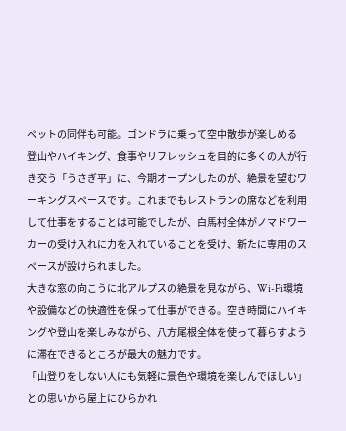ペットの同伴も可能。ゴンドラに乗って空中散歩が楽しめる
登山やハイキング、食事やリフレッシュを目的に多くの人が行き交う「うさぎ平」に、今期オープンしたのが、絶景を望むワーキングスペースです。これまでもレストランの席などを利用して仕事をすることは可能でしたが、白馬村全体がノマドワーカーの受け入れに力を入れていることを受け、新たに専用のスペースが設けられました。
大きな窓の向こうに北アルプスの絶景を見ながら、Wi-Fi環境や設備などの快適性を保って仕事ができる。空き時間にハイキングや登山を楽しみながら、八方尾根全体を使って暮らすように滞在できるところが最大の魅力です。
「山登りをしない人にも気軽に景色や環境を楽しんでほしい」との思いから屋上にひらかれ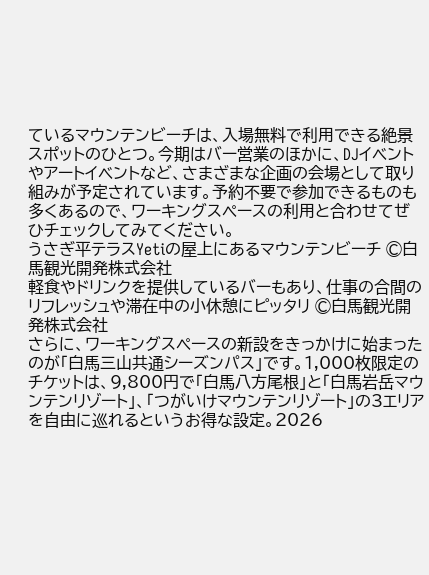ているマウンテンビーチは、入場無料で利用できる絶景スポットのひとつ。今期はバー営業のほかに、DJイベントやアートイベントなど、さまざまな企画の会場として取り組みが予定されています。予約不要で参加できるものも多くあるので、ワーキングスペースの利用と合わせてぜひチェックしてみてください。
うさぎ平テラスYetiの屋上にあるマウンテンビーチ ©白馬観光開発株式会社
軽食やドリンクを提供しているバーもあり、仕事の合間のリフレッシュや滞在中の小休憩にピッタリ ©白馬観光開発株式会社
さらに、ワーキングスペースの新設をきっかけに始まったのが「白馬三山共通シーズンパス」です。1,000枚限定のチケットは、9,800円で「白馬八方尾根」と「白馬岩岳マウンテンリゾート」、「つがいけマウンテンリゾート」の3エリアを自由に巡れるというお得な設定。2026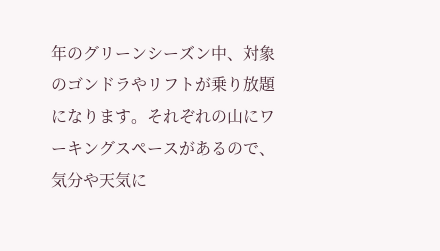年のグリーンシーズン中、対象のゴンドラやリフトが乗り放題になります。それぞれの山にワーキングスペースがあるので、気分や天気に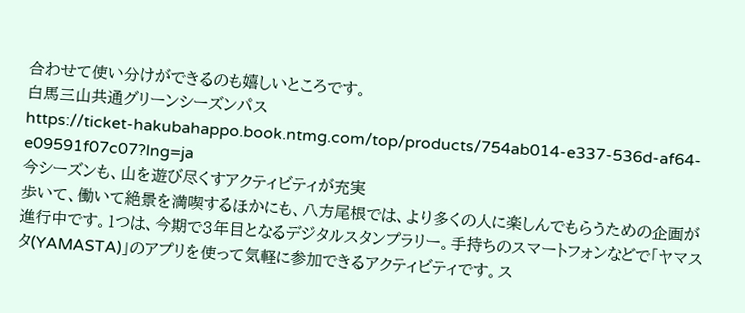合わせて使い分けができるのも嬉しいところです。
白馬三山共通グリーンシーズンパス
https://ticket-hakubahappo.book.ntmg.com/top/products/754ab014-e337-536d-af64-e09591f07c07?lng=ja
今シーズンも、山を遊び尽くすアクティビティが充実
歩いて、働いて絶景を満喫するほかにも、八方尾根では、より多くの人に楽しんでもらうための企画が進行中です。1つは、今期で3年目となるデジタルスタンプラリー。手持ちのスマートフォンなどで「ヤマスタ(YAMASTA)」のアプリを使って気軽に参加できるアクティビティです。ス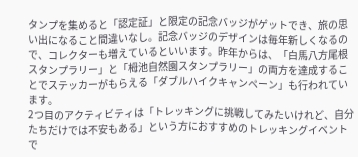タンプを集めると「認定証」と限定の記念バッジがゲットでき、旅の思い出になること間違いなし。記念バッジのデザインは毎年新しくなるので、コレクターも増えているといいます。昨年からは、「白馬八方尾根スタンプラリー」と「栂池自然園スタンプラリー」の両方を達成することでステッカーがもらえる「ダブルハイクキャンペーン」も行われています。
2つ目のアクティビティは「トレッキングに挑戦してみたいけれど、自分たちだけでは不安もある」という方におすすめのトレッキングイベントで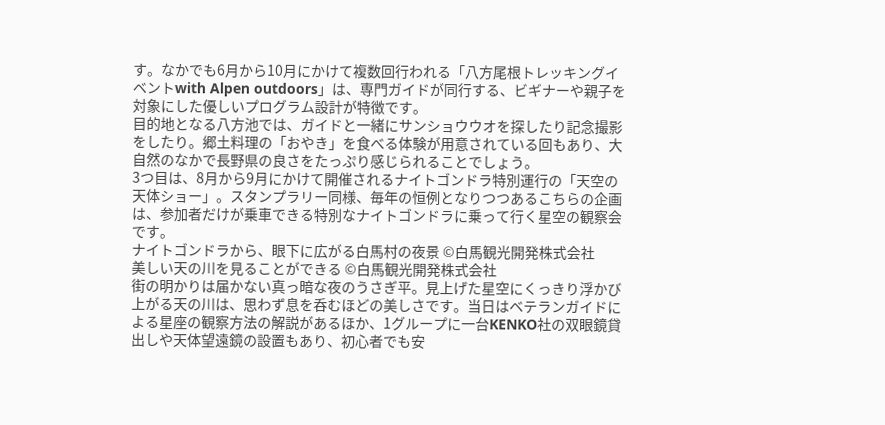す。なかでも6月から10月にかけて複数回行われる「八方尾根トレッキングイベントwith Alpen outdoors」は、専門ガイドが同行する、ビギナーや親子を対象にした優しいプログラム設計が特徴です。
目的地となる八方池では、ガイドと一緒にサンショウウオを探したり記念撮影をしたり。郷土料理の「おやき」を食べる体験が用意されている回もあり、大自然のなかで長野県の良さをたっぷり感じられることでしょう。
3つ目は、8月から9月にかけて開催されるナイトゴンドラ特別運行の「天空の天体ショー」。スタンプラリー同様、毎年の恒例となりつつあるこちらの企画は、参加者だけが乗車できる特別なナイトゴンドラに乗って行く星空の観察会です。
ナイトゴンドラから、眼下に広がる白馬村の夜景 ©白馬観光開発株式会社
美しい天の川を見ることができる ©白馬観光開発株式会社
街の明かりは届かない真っ暗な夜のうさぎ平。見上げた星空にくっきり浮かび上がる天の川は、思わず息を呑むほどの美しさです。当日はベテランガイドによる星座の観察方法の解説があるほか、1グループに一台KENKO社の双眼鏡貸出しや天体望遠鏡の設置もあり、初心者でも安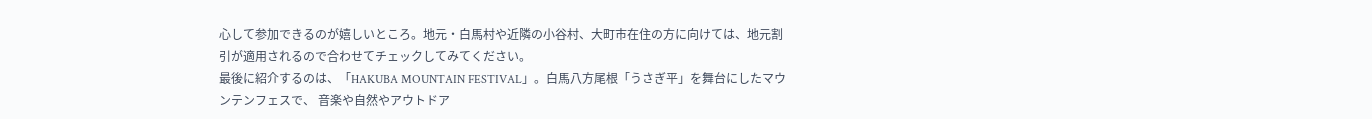心して参加できるのが嬉しいところ。地元・白馬村や近隣の小谷村、大町市在住の方に向けては、地元割引が適用されるので合わせてチェックしてみてください。
最後に紹介するのは、「HAKUBA MOUNTAIN FESTIVAL」。白馬八方尾根「うさぎ平」を舞台にしたマウンテンフェスで、 音楽や自然やアウトドア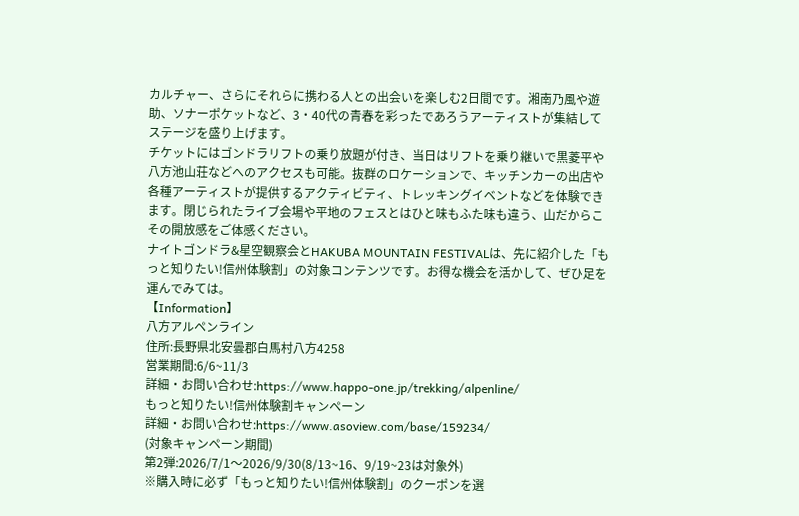カルチャー、さらにそれらに携わる人との出会いを楽しむ2日間です。湘南乃風や遊助、ソナーポケットなど、3・40代の青春を彩ったであろうアーティストが集結してステージを盛り上げます。
チケットにはゴンドラリフトの乗り放題が付き、当日はリフトを乗り継いで黒菱平や八方池山荘などへのアクセスも可能。抜群のロケーションで、キッチンカーの出店や各種アーティストが提供するアクティビティ、トレッキングイベントなどを体験できます。閉じられたライブ会場や平地のフェスとはひと味もふた味も違う、山だからこその開放感をご体感ください。
ナイトゴンドラ&星空観察会とHAKUBA MOUNTAIN FESTIVALは、先に紹介した「もっと知りたい!信州体験割」の対象コンテンツです。お得な機会を活かして、ぜひ足を運んでみては。
【Information】
八方アルペンライン
住所:長野県北安曇郡白馬村八方4258
営業期間:6/6~11/3
詳細・お問い合わせ:https://www.happo-one.jp/trekking/alpenline/
もっと知りたい!信州体験割キャンペーン
詳細・お問い合わせ:https://www.asoview.com/base/159234/
(対象キャンペーン期間)
第2弾:2026/7/1〜2026/9/30(8/13~16、9/19~23は対象外)
※購入時に必ず「もっと知りたい!信州体験割」のクーポンを選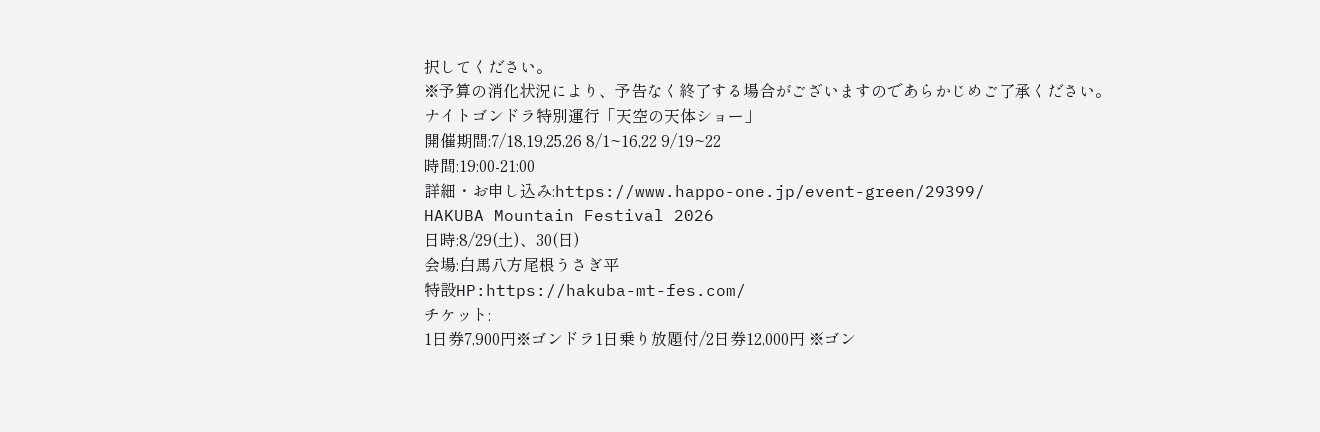択してください。
※予算の消化状況により、予告なく終了する場合がございますのであらかじめご了承ください。
ナイトゴンドラ特別運行「天空の天体ショー」
開催期間:7/18,19,25,26 8/1~16,22 9/19~22
時間:19:00-21:00
詳細・お申し込み:https://www.happo-one.jp/event-green/29399/
HAKUBA Mountain Festival 2026
日時:8/29(土)、30(日)
会場:白馬八方尾根うさぎ平
特設HP:https://hakuba-mt-fes.com/
チケット:
1日券7,900円※ゴンドラ1日乗り放題付/2日券12,000円 ※ゴン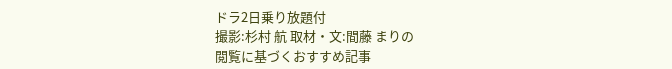ドラ2日乗り放題付
撮影:杉村 航 取材・文:間藤 まりの
閲覧に基づくおすすめ記事